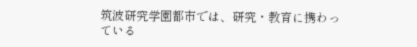筑波研究学園都市では、研究・教育に携わっている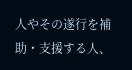人やその遂行を補助・支援する人、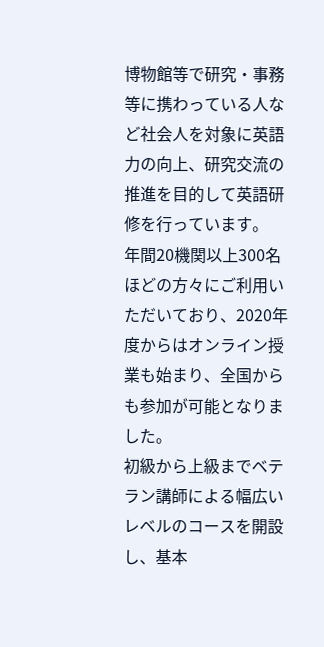博物館等で研究・事務等に携わっている人など社会人を対象に英語力の向上、研究交流の推進を目的して英語研修を行っています。
年間20機関以上300名ほどの方々にご利用いただいており、2020年度からはオンライン授業も始まり、全国からも参加が可能となりました。
初級から上級までベテラン講師による幅広いレベルのコースを開設し、基本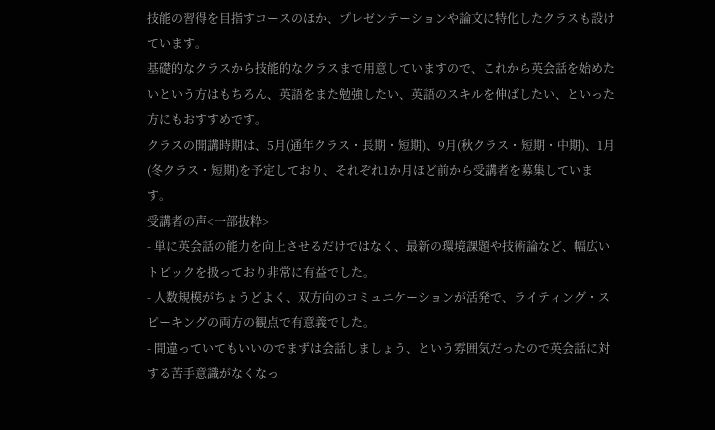技能の習得を目指すコースのほか、プレゼンテーションや論文に特化したクラスも設けています。
基礎的なクラスから技能的なクラスまで用意していますので、これから英会話を始めたいという方はもちろん、英語をまた勉強したい、英語のスキルを伸ばしたい、といった方にもおすすめです。
クラスの開講時期は、5月(通年クラス・長期・短期)、9月(秋クラス・短期・中期)、1月(冬クラス・短期)を予定しており、それぞれ1か月ほど前から受講者を募集しています。
受講者の声<一部抜粋>
- 単に英会話の能力を向上させるだけではなく、最新の環境課題や技術論など、幅広いトピックを扱っており非常に有益でした。
- 人数規模がちょうどよく、双方向のコミュニケーションが活発で、ライティング・スピーキングの両方の観点で有意義でした。
- 間違っていてもいいのでまずは会話しましょう、という雰囲気だったので英会話に対する苦手意識がなくなっ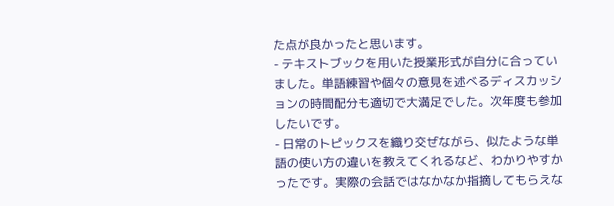た点が良かったと思います。
- テキストブックを用いた授業形式が自分に合っていました。単語練習や個々の意見を述べるディスカッションの時間配分も適切で大満足でした。次年度も参加したいです。
- 日常のトピックスを織り交ぜながら、似たような単語の使い方の違いを教えてくれるなど、わかりやすかったです。実際の会話ではなかなか指摘してもらえな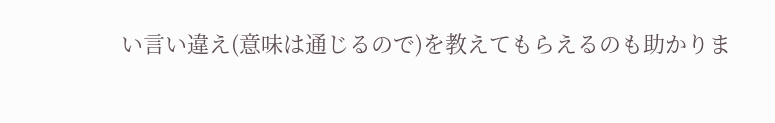い言い違え(意味は通じるので)を教えてもらえるのも助かりま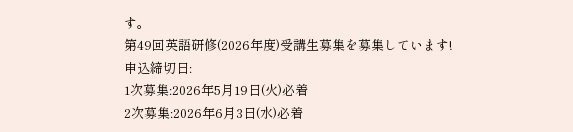す。
第49回英語研修(2026年度)受講生募集を募集しています!
申込締切日:
1次募集:2026年5月19日(火)必着
2次募集:2026年6月3日(水)必着